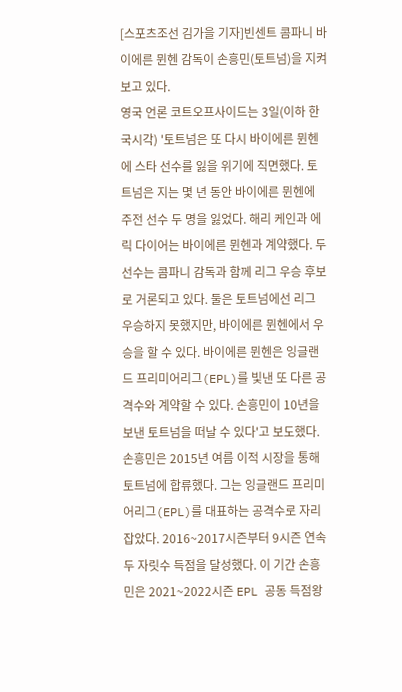[스포츠조선 김가을 기자]빈센트 콤파니 바이에른 뮌헨 감독이 손흥민(토트넘)을 지켜보고 있다.
영국 언론 코트오프사이드는 3일(이하 한국시각) '토트넘은 또 다시 바이에른 뮌헨에 스타 선수를 잃을 위기에 직면했다. 토트넘은 지는 몇 년 동안 바이에른 뮌헨에 주전 선수 두 명을 잃었다. 해리 케인과 에릭 다이어는 바이에른 뮌헨과 계약했다. 두 선수는 콤파니 감독과 함께 리그 우승 후보로 거론되고 있다. 둘은 토트넘에선 리그 우승하지 못했지만, 바이에른 뮌헨에서 우승을 할 수 있다. 바이에른 뮌헨은 잉글랜드 프리미어리그(EPL)를 빛낸 또 다른 공격수와 계약할 수 있다. 손흥민이 10년을 보낸 토트넘을 떠날 수 있다'고 보도했다.
손흥민은 2015년 여름 이적 시장을 통해 토트넘에 합류했다. 그는 잉글랜드 프리미어리그(EPL)를 대표하는 공격수로 자리잡았다. 2016~2017시즌부터 9시즌 연속 두 자릿수 득점을 달성했다. 이 기간 손흥민은 2021~2022시즌 EPL 공동 득점왕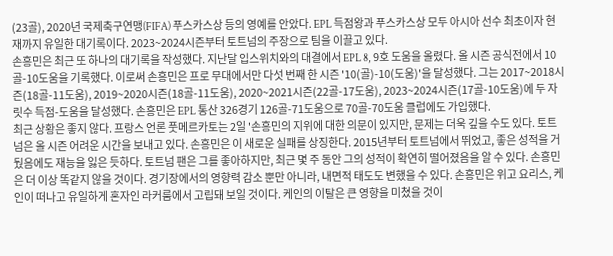(23골), 2020년 국제축구연맹(FIFA) 푸스카스상 등의 영예를 안았다. EPL 득점왕과 푸스카스상 모두 아시아 선수 최초이자 현재까지 유일한 대기록이다. 2023~2024시즌부터 토트넘의 주장으로 팀을 이끌고 있다.
손흥민은 최근 또 하나의 대기록을 작성했다. 지난달 입스위치와의 대결에서 EPL 8, 9호 도움을 올렸다. 올 시즌 공식전에서 10골-10도움을 기록했다. 이로써 손흥민은 프로 무대에서만 다섯 번째 한 시즌 '10(골)-10(도움)'을 달성했다. 그는 2017~2018시즌(18골-11도움), 2019~2020시즌(18골-11도움), 2020~2021시즌(22골-17도움), 2023~2024시즌(17골-10도움)에 두 자릿수 득점-도움을 달성했다. 손흥민은 EPL 통산 326경기 126골-71도움으로 70골-70도움 클럽에도 가입했다.
최근 상황은 좋지 않다. 프랑스 언론 풋메르카토는 2일 '손흥민의 지위에 대한 의문이 있지만, 문제는 더욱 깊을 수도 있다. 토트넘은 올 시즌 어려운 시간을 보내고 있다. 손흥민은 이 새로운 실패를 상징한다. 2015년부터 토트넘에서 뛰었고, 좋은 성적을 거뒀음에도 재능을 잃은 듯하다. 토트넘 팬은 그를 좋아하지만, 최근 몇 주 동안 그의 성적이 확연히 떨어졌음을 알 수 있다. 손흥민은 더 이상 똑같지 않을 것이다. 경기장에서의 영향력 감소 뿐만 아니라, 내면적 태도도 변했을 수 있다. 손흥민은 위고 요리스, 케인이 떠나고 유일하게 혼자인 라커룸에서 고립돼 보일 것이다. 케인의 이탈은 큰 영향을 미쳤을 것이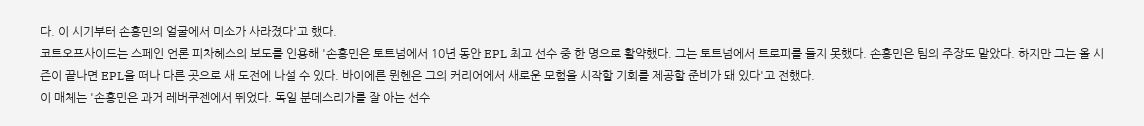다. 이 시기부터 손흥민의 얼굴에서 미소가 사라졌다'고 했다.
코트오프사이드는 스페인 언론 피차헤스의 보도를 인용해 '손흥민은 토트넘에서 10년 동안 EPL 최고 선수 중 한 명으로 활약했다. 그는 토트넘에서 트로피를 들지 못했다. 손흥민은 팀의 주장도 맡았다. 하지만 그는 올 시즌이 끝나면 EPL을 떠나 다른 곳으로 새 도전에 나설 수 있다. 바이에른 뮌헨은 그의 커리어에서 새로운 모험을 시작할 기회를 제공할 준비가 돼 있다'고 전했다.
이 매체는 '손흥민은 과거 레버쿠젠에서 뛰었다. 독일 분데스리가를 잘 아는 선수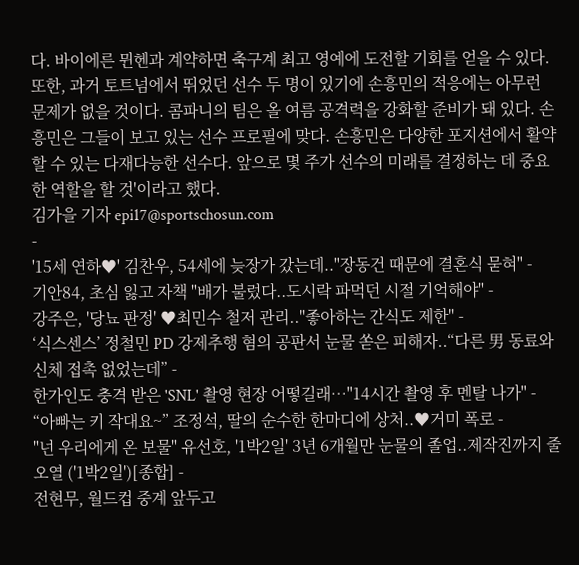다. 바이에른 뮌헨과 계약하면 축구계 최고 영예에 도전할 기회를 얻을 수 있다. 또한, 과거 토트넘에서 뛰었던 선수 두 명이 있기에 손흥민의 적응에는 아무런 문제가 없을 것이다. 콤파니의 팀은 올 여름 공격력을 강화할 준비가 돼 있다. 손흥민은 그들이 보고 있는 선수 프로필에 맞다. 손흥민은 다양한 포지션에서 활약할 수 있는 다재다능한 선수다. 앞으로 몇 주가 선수의 미래를 결정하는 데 중요한 역할을 할 것'이라고 했다.
김가을 기자 epi17@sportschosun.com
-
'15세 연하♥' 김찬우, 54세에 늦장가 갔는데.."장동건 때문에 결혼식 묻혀" -
기안84, 초심 잃고 자책 "배가 불렀다..도시락 파먹던 시절 기억해야" -
강주은, '당뇨 판정' ♥최민수 철저 관리.."좋아하는 간식도 제한" -
‘식스센스’ 정철민 PD 강제추행 혐의 공판서 눈물 쏟은 피해자..“다른 男 동료와 신체 접촉 없었는데” -
한가인도 충격 받은 'SNL' 촬영 현장 어떻길래…"14시간 촬영 후 멘탈 나가" -
“아빠는 키 작대요~” 조정석, 딸의 순수한 한마디에 상처..♥거미 폭로 -
"넌 우리에게 온 보물" 유선호, '1박2일' 3년 6개월만 눈물의 졸업..제작진까지 줄오열 ('1박2일')[종합] -
전현무, 월드컵 중계 앞두고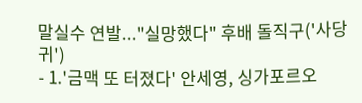말실수 연발..."실망했다" 후배 돌직구('사당귀')
- 1.'금맥 또 터졌다' 안세영, 싱가포르오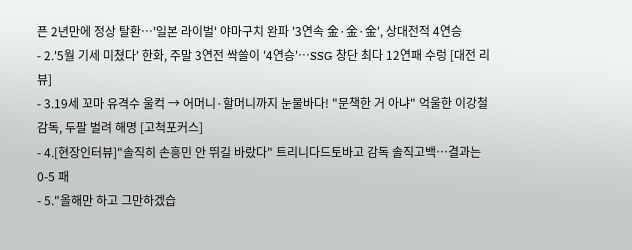픈 2년만에 정상 탈환…'일본 라이벌' 야마구치 완파 '3연속 金·金·金', 상대전적 4연승
- 2.'5월 기세 미쳤다' 한화, 주말 3연전 싹쓸이 '4연승'…SSG 창단 최다 12연패 수렁 [대전 리뷰]
- 3.19세 꼬마 유격수 울컥 → 어머니·할머니까지 눈물바다! "문책한 거 아냐" 억울한 이강철 감독, 두팔 벌려 해명 [고척포커스]
- 4.[현장인터뷰]"솔직히 손흥민 안 뛰길 바랐다" 트리니다드토바고 감독 솔직고백…결과는 0-5 패
- 5."올해만 하고 그만하겠습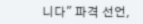니다" 파격 선언,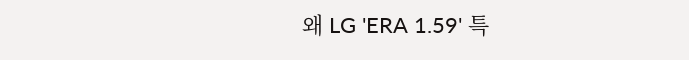왜 LG 'ERA 1.59' 특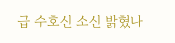급 수호신 소신 밝혔나